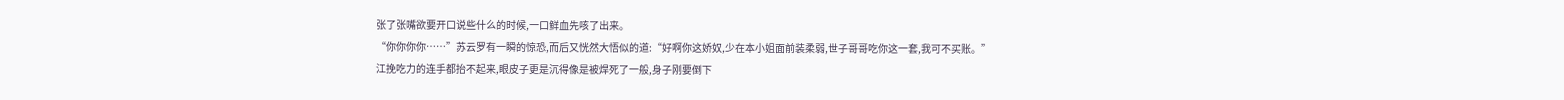张了张嘴欲要开口说些什么的时候,一口鲜血先咳了出来。
“你你你你……”苏云罗有一瞬的惊恐,而后又恍然大悟似的道:“好啊你这娇奴,少在本小姐面前装柔弱,世子哥哥吃你这一套,我可不买账。”
江挽吃力的连手都抬不起来,眼皮子更是沉得像是被焊死了一般,身子刚要倒下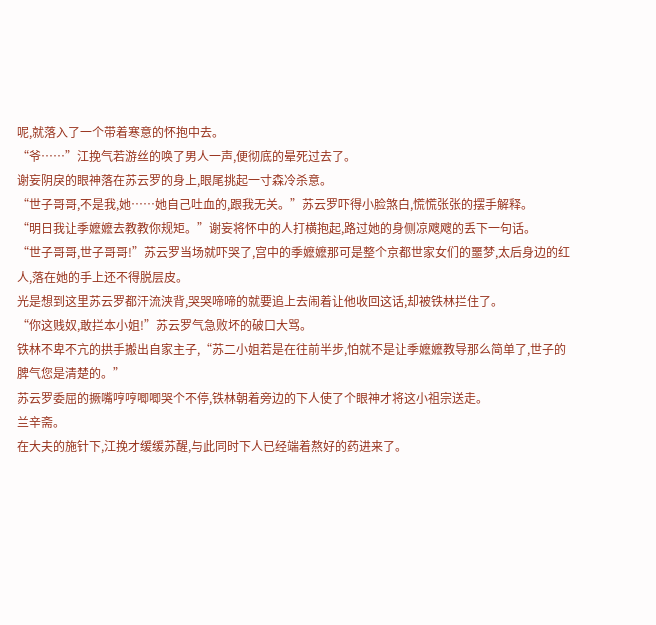呢,就落入了一个带着寒意的怀抱中去。
“爷……”江挽气若游丝的唤了男人一声,便彻底的晕死过去了。
谢妄阴戾的眼神落在苏云罗的身上,眼尾挑起一寸森冷杀意。
“世子哥哥,不是我,她……她自己吐血的,跟我无关。”苏云罗吓得小脸煞白,慌慌张张的摆手解释。
“明日我让季嬷嬷去教教你规矩。”谢妄将怀中的人打横抱起,路过她的身侧凉飕飕的丢下一句话。
“世子哥哥,世子哥哥!”苏云罗当场就吓哭了,宫中的季嬷嬷那可是整个京都世家女们的噩梦,太后身边的红人,落在她的手上还不得脱层皮。
光是想到这里苏云罗都汗流浃背,哭哭啼啼的就要追上去闹着让他收回这话,却被铁林拦住了。
“你这贱奴,敢拦本小姐!”苏云罗气急败坏的破口大骂。
铁林不卑不亢的拱手搬出自家主子,“苏二小姐若是在往前半步,怕就不是让季嬷嬷教导那么简单了,世子的脾气您是清楚的。”
苏云罗委屈的撅嘴哼哼唧唧哭个不停,铁林朝着旁边的下人使了个眼神才将这小祖宗送走。
兰辛斋。
在大夫的施针下,江挽才缓缓苏醒,与此同时下人已经端着熬好的药进来了。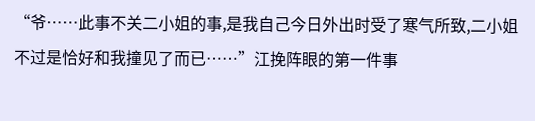“爷……此事不关二小姐的事,是我自己今日外出时受了寒气所致,二小姐不过是恰好和我撞见了而已……”江挽阵眼的第一件事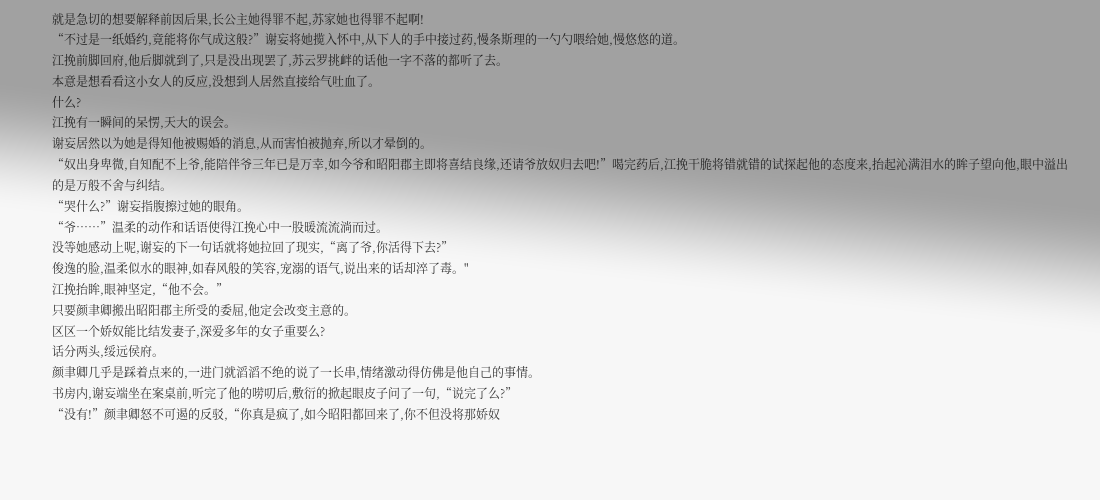就是急切的想要解释前因后果,长公主她得罪不起,苏家她也得罪不起啊!
“不过是一纸婚约,竟能将你气成这般?”谢妄将她揽入怀中,从下人的手中接过药,慢条斯理的一勺勺喂给她,慢悠悠的道。
江挽前脚回府,他后脚就到了,只是没出现罢了,苏云罗挑衅的话他一字不落的都听了去。
本意是想看看这小女人的反应,没想到人居然直接给气吐血了。
什么?
江挽有一瞬间的呆愣,天大的误会。
谢妄居然以为她是得知他被赐婚的消息,从而害怕被抛弃,所以才晕倒的。
“奴出身卑微,自知配不上爷,能陪伴爷三年已是万幸,如今爷和昭阳郡主即将喜结良缘,还请爷放奴归去吧!”喝完药后,江挽干脆将错就错的试探起他的态度来,抬起沁满泪水的眸子望向他,眼中溢出的是万般不舍与纠结。
“哭什么?”谢妄指腹擦过她的眼角。
“爷……”温柔的动作和话语使得江挽心中一股暖流流淌而过。
没等她感动上呢,谢妄的下一句话就将她拉回了现实,“离了爷,你活得下去?”
俊逸的脸,温柔似水的眼神,如春风般的笑容,宠溺的语气,说出来的话却淬了毒。"
江挽抬眸,眼神坚定,“他不会。”
只要颜聿卿搬出昭阳郡主所受的委屈,他定会改变主意的。
区区一个娇奴能比结发妻子,深爱多年的女子重要么?
话分两头,绥远侯府。
颜聿卿几乎是踩着点来的,一进门就滔滔不绝的说了一长串,情绪激动得仿佛是他自己的事情。
书房内,谢妄端坐在案桌前,听完了他的唠叨后,敷衍的掀起眼皮子问了一句,“说完了么?”
“没有!”颜聿卿怒不可遏的反驳,“你真是疯了,如今昭阳都回来了,你不但没将那娇奴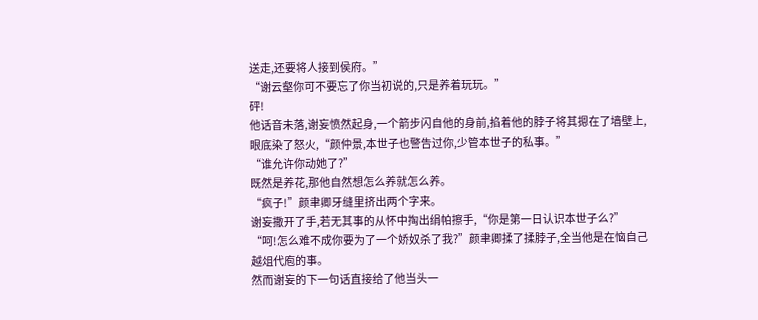送走,还要将人接到侯府。”
“谢云壑你可不要忘了你当初说的,只是养着玩玩。”
砰!
他话音未落,谢妄愤然起身,一个箭步闪自他的身前,掐着他的脖子将其摁在了墙壁上,眼底染了怒火,“颜仲景,本世子也警告过你,少管本世子的私事。”
“谁允许你动她了?”
既然是养花,那他自然想怎么养就怎么养。
“疯子!”颜聿卿牙缝里挤出两个字来。
谢妄撒开了手,若无其事的从怀中掏出绢帕擦手,“你是第一日认识本世子么?”
“呵!怎么难不成你要为了一个娇奴杀了我?”颜聿卿揉了揉脖子,全当他是在恼自己越俎代庖的事。
然而谢妄的下一句话直接给了他当头一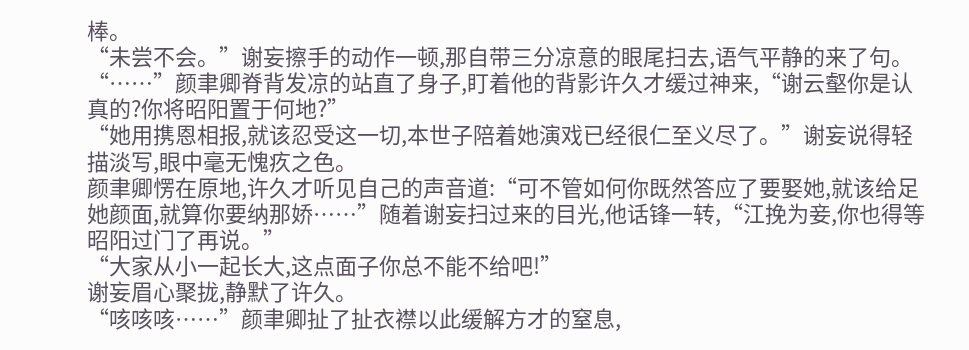棒。
“未尝不会。”谢妄擦手的动作一顿,那自带三分凉意的眼尾扫去,语气平静的来了句。
“……”颜聿卿脊背发凉的站直了身子,盯着他的背影许久才缓过神来,“谢云壑你是认真的?你将昭阳置于何地?”
“她用携恩相报,就该忍受这一切,本世子陪着她演戏已经很仁至义尽了。”谢妄说得轻描淡写,眼中毫无愧疚之色。
颜聿卿愣在原地,许久才听见自己的声音道:“可不管如何你既然答应了要娶她,就该给足她颜面,就算你要纳那娇……”随着谢妄扫过来的目光,他话锋一转,“江挽为妾,你也得等昭阳过门了再说。”
“大家从小一起长大,这点面子你总不能不给吧!”
谢妄眉心聚拢,静默了许久。
“咳咳咳……”颜聿卿扯了扯衣襟以此缓解方才的窒息,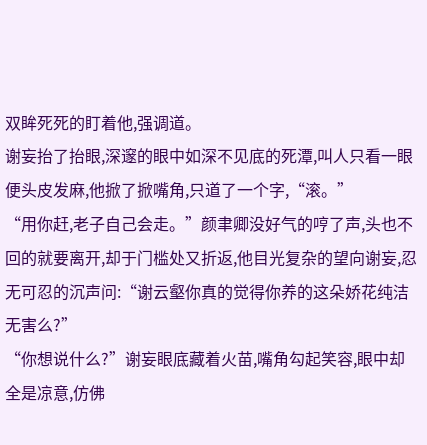双眸死死的盯着他,强调道。
谢妄抬了抬眼,深邃的眼中如深不见底的死潭,叫人只看一眼便头皮发麻,他掀了掀嘴角,只道了一个字,“滚。”
“用你赶,老子自己会走。”颜聿卿没好气的哼了声,头也不回的就要离开,却于门槛处又折返,他目光复杂的望向谢妄,忍无可忍的沉声问:“谢云壑你真的觉得你养的这朵娇花纯洁无害么?”
“你想说什么?”谢妄眼底藏着火苗,嘴角勾起笑容,眼中却全是凉意,仿佛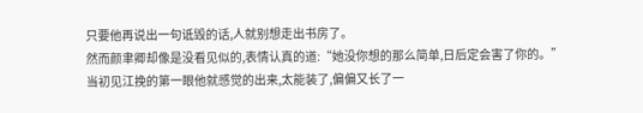只要他再说出一句诋毁的话,人就别想走出书房了。
然而颜聿卿却像是没看见似的,表情认真的道:“她没你想的那么简单,日后定会害了你的。”
当初见江挽的第一眼他就感觉的出来,太能装了,偏偏又长了一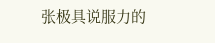张极具说服力的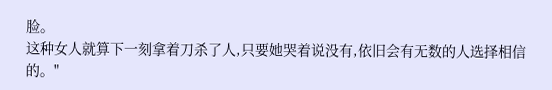脸。
这种女人就算下一刻拿着刀杀了人,只要她哭着说没有,依旧会有无数的人选择相信的。"